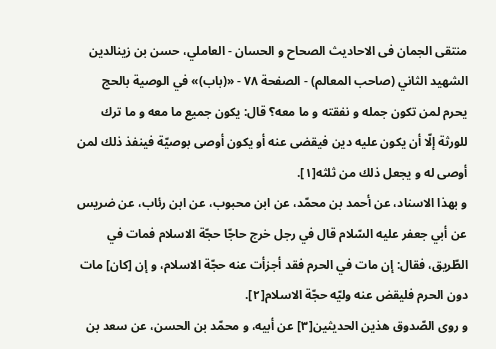منتقى الجمان فى الاحاديث الصحاح و الحسان - العاملي، حسن بن زينالدين الشهيد الثاني (صاحب المعالم) - الصفحة ٧٨ - «(باب)» في الوصية بالحج
يحرم لمن تكون جمله و نفقته و ما معه؟ قال: يكون جميع ما معه و ما ترك للورثة إلّا أن يكون عليه دين فيقضى عنه أو يكون أوصى بوصيّة فينفذ ذلك لمن أوصى له و يجعل ذلك من ثلثه[١].
و بهذا الاسناد، عن أحمد بن محمّد، عن ابن محبوب، عن ابن رئاب، عن ضريس عن أبي جعفر عليه السّلام قال في رجل خرج حاجّا حجّة الاسلام فمات في الطّريق، فقال: إن مات في الحرم فقد أجزأت عنه حجّة الاسلام، و إن [كان] مات دون الحرم فليقض عنه وليّه حجّة الاسلام[٢].
و روى الصّدوق هذين الحديثين[٣] عن أبيه، و محمّد بن الحسن، عن سعد بن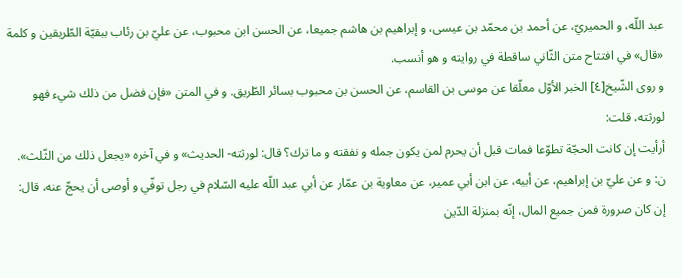عبد اللّه، و الحميريّ، عن أحمد بن محمّد بن عيسى، و إبراهيم بن هاشم جميعا، عن الحسن ابن محبوب، عن عليّ بن رئاب ببقيّة الطّريقين و كلمة «قال» في افتتاح متن الثّاني ساقطة في روايته و هو أنسب.
و روى الشّيخ[٤] الخبر الأوّل معلّقا عن موسى بن القاسم، عن الحسن بن محبوب بسائر الطّريق. و في المتن «فإن فضل من ذلك شيء فهو لورثته، قلت:
أرأيت إن كانت الحجّة تطوّعا فمات قبل أن يحرم لمن يكون جمله و نفقته و ما ترك؟ قال: لورثته- الحديث» و في آخره «يجعل ذلك من الثّلث».
ن: و عن عليّ بن إبراهيم، عن أبيه، عن ابن أبي عمير، عن معاوية بن عمّار عن أبي عبد اللّه عليه السّلام في رجل توفّي و أوصى أن يحجّ عنه، قال: إن كان صرورة فمن جميع المال، إنّه بمنزلة الدّين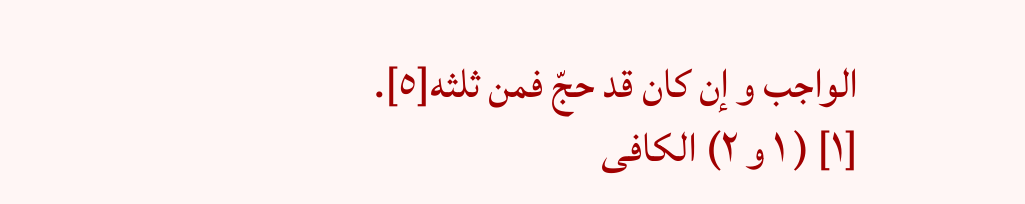الواجب و إن كان قد حجّ فمن ثلثه[٥].
[١] ( ١ و ٢) الكافى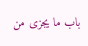باب ما يجزى من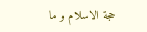حجة الاسلام و ما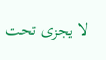لا يجزى تحت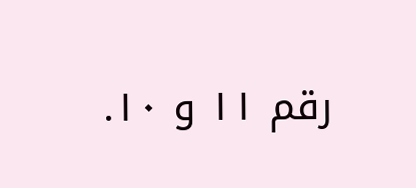رقم ١١ و ١٠.